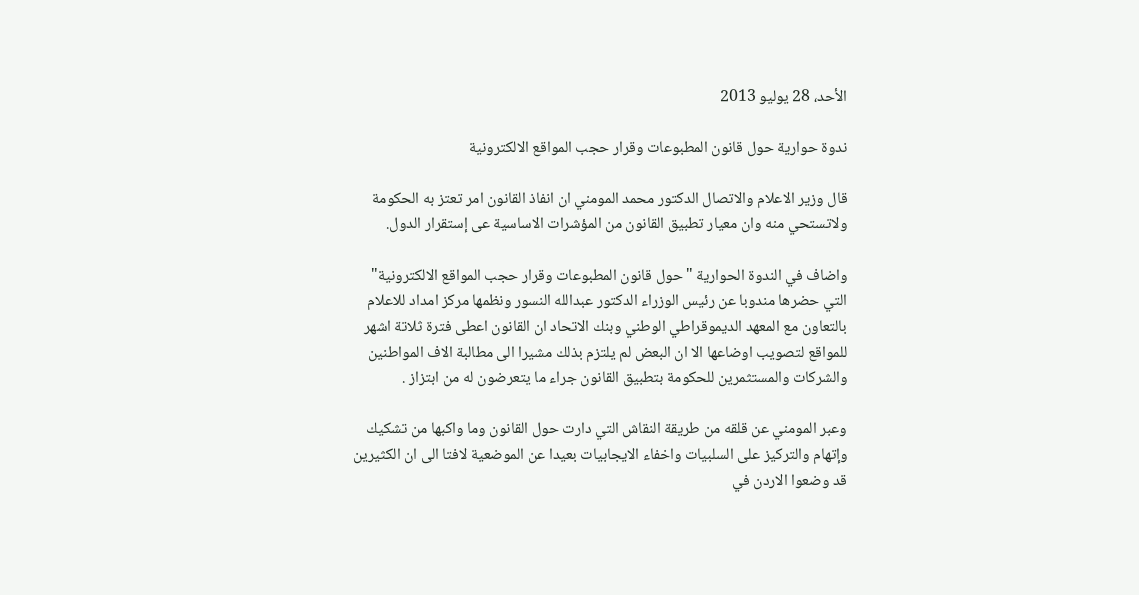الأحد، 28 يوليو 2013

ندوة حوارية حول قانون المطبوعات وقرار حجب المواقع الالكترونية

قال وزير الاعلام والاتصال الدكتور محمد المومني ان انفاذ القانون امر تعتز به الحكومة ولاتستحي منه وان معيار تطبيق القانون من المؤشرات الاساسية عى إستقرار الدول.

واضاف في الندوة الحوارية "حول قانون المطبوعات وقرار حجب المواقع الالكترونية" التي حضرها مندوبا عن رئيس الوزراء الدكتور عبدالله النسور ونظمها مركز امداد للاعلام بالتعاون مع المعهد الديموقراطي الوطني وبنك الاتحاد ان القانون اعطى فترة ثلاتة اشهر للمواقع لتصويب اوضاعها الا ان البعض لم يلتزم بذلك مشيرا الى مطالبة الاف المواطنين والشركات والمستثمرين للحكومة بتطبيق القانون جراء ما يتعرضون له من ابتزاز .

وعبر المومني عن قلقه من طريقة النقاش التي دارت حول القانون وما واكبها من تشكيك وإتهام والتركيز على السلبيات واخفاء الايجابيات بعيدا عن الموضعية لافتا الى ان الكثيرين قد وضعوا الاردن في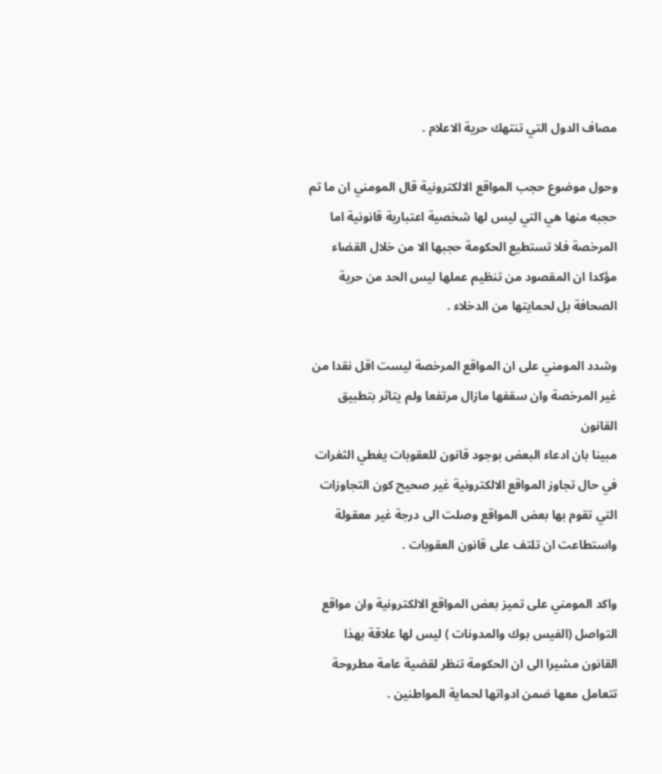مصاف الدول التي تنتهك حرية الاعلام .

وحول موضوع حجب المواقع الالكترونية قال المومني ان ما تم حجبه منها هي التي ليس لها شخصية اعتبارية قانونية اما المرخصة فلا تستطيع الحكومة حجبها الا من خلال القضاء مؤكدا ان المقصود من تنظيم عملها ليس الحد من حرية الصحافة بل لحمايتها من الدخلاء .

وشدد المومني على ان المواقع المرخصة ليست اقل نقدا من غير المرخصة وان سقفها مازال مرتفعا ولم يتاثر بتطبيق القانون
مبينا بان ادعاء البعض بوجود قانون للعقوبات يغطي الثغرات في حال تجاوز المواقع الالكترونية غير صحيح كون التجاوزات التي تقوم بها بعض المواقع وصلت الى درجة غير معقولة واستطاعت ان تلتف على قانون العقوبات .

واكد المومني على تميز بعض المواقع الالكترونية وان مواقع التواصل (الفيس بوك والمدونات ) ليس لها علاقة بهذا القانون مشيرا الى ان الحكومة تنظر لقضية عامة مطروحة تتعامل معها ضمن ادواتها لحماية المواطنين .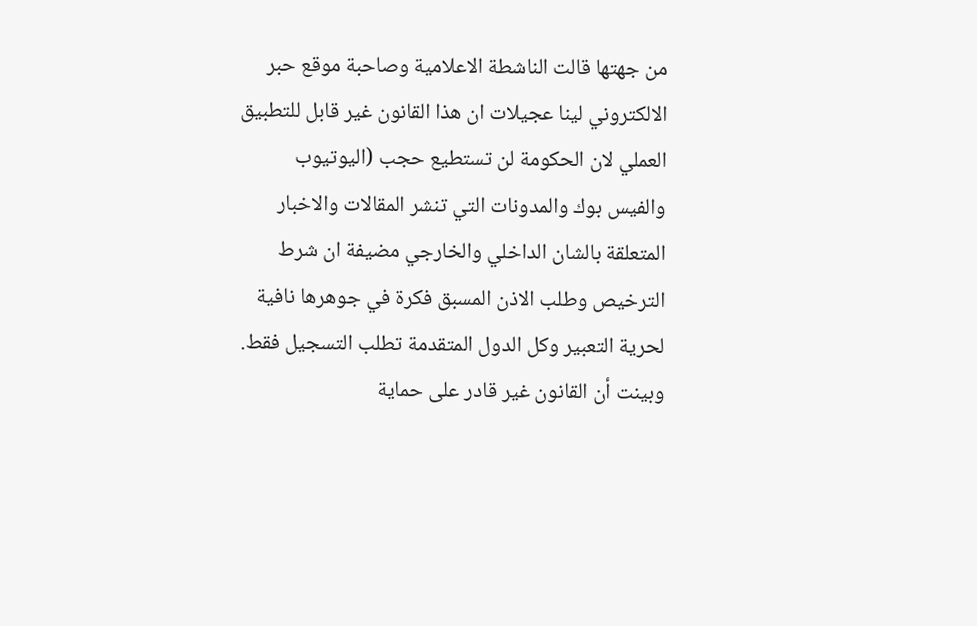من جهتها قالت الناشطة الاعلامية وصاحبة موقع حبر الالكتروني لينا عجيلات ان هذا القانون غير قابل للتطبيق العملي لان الحكومة لن تستطيع حجب (اليوتيوب والفيس بوك والمدونات التي تنشر المقالات والاخبار المتعلقة بالشان الداخلي والخارجي مضيفة ان شرط الترخيص وطلب الاذن المسبق فكرة في جوهرها نافية لحرية التعبير وكل الدول المتقدمة تطلب التسجيل فقط.
وبينت أن القانون غير قادر على حماية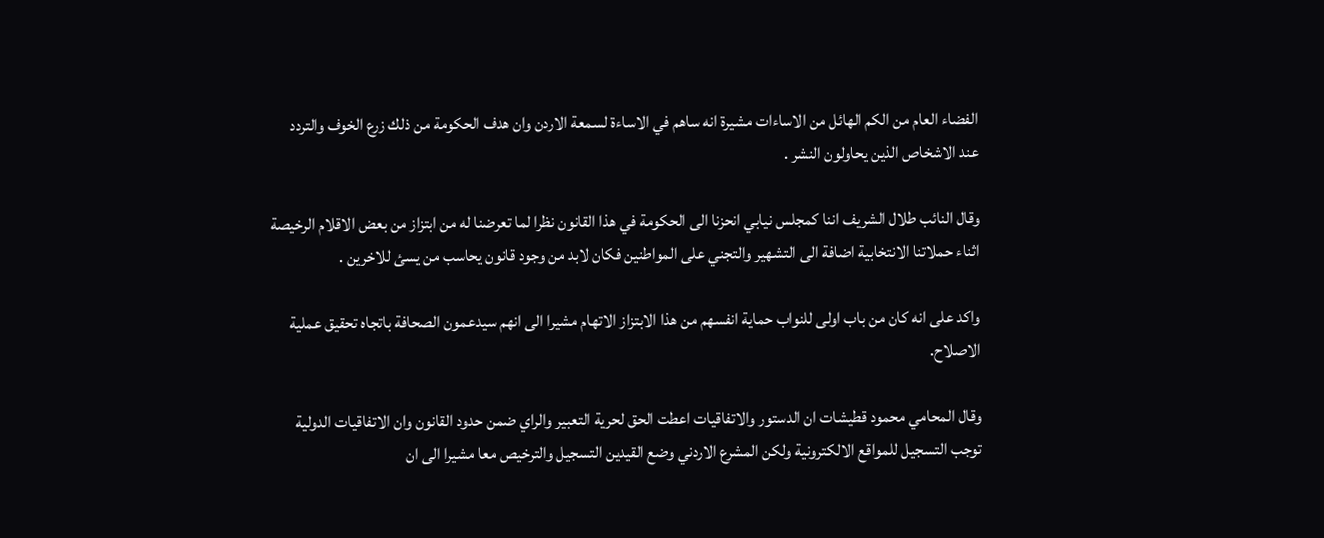الفضاء العام من الكم الهائل من الاساءات مشيرة انه ساهم في الاساءة لسمعة الاردن وان هدف الحكومة من ذلك زرع الخوف والتردد عند الاشخاص الذين يحاولون النشر .

وقال النائب طلال الشريف اننا كمجلس نيابي انحزنا الى الحكومة في هذا القانون نظرا لما تعرضنا له من ابتزاز من بعض الاقلام الرخيصة اثناء حملاتنا الانتخابية اضافة الى التشهير والتجني على المواطنين فكان لابد من وجود قانون يحاسب من يسئ للاخرين .

واكد على انه كان من باب اولى للنواب حماية انفسهم من هذا الابتزاز الاتهام مشيرا الى انهم سيدعمون الصحافة باتجاه تحقيق عملية الاصلاح.

وقال المحامي محمود قطيشات ان الدستور والاتفاقيات اعطت الحق لحرية التعبير والراي ضمن حدود القانون وان الاتفاقيات الدولية توجب التسجيل للمواقع الالكترونية ولكن المشرع الاردني وضع القيدين التسجيل والترخيص معا مشيرا الى ان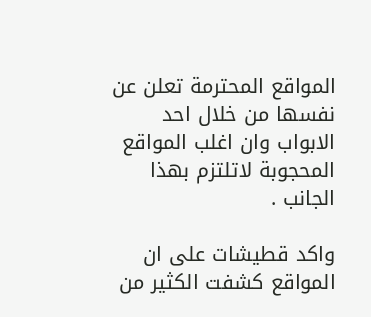المواقع المحترمة تعلن عن نفسها من خلال احد الابواب وان اغلب المواقع المحجوبة لاتلتزم بهذا الجانب .

واكد قطيشات على ان المواقع كشفت الكثير من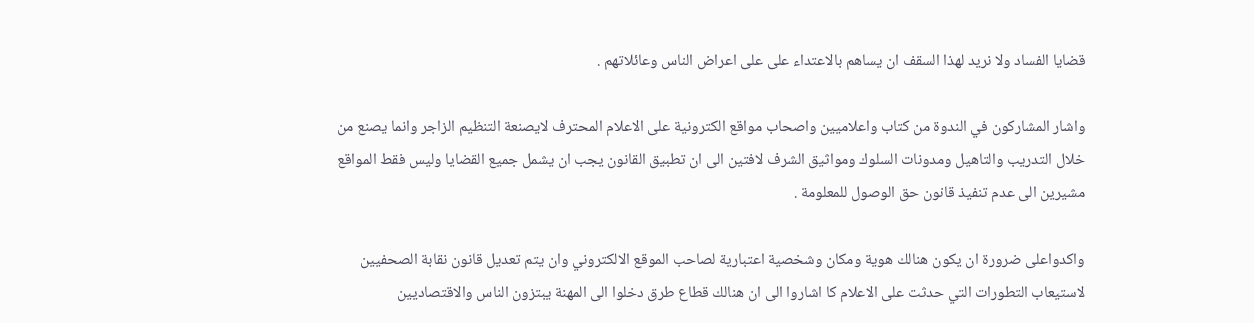قضايا الفساد ولا نريد لهذا السقف ان يساهم بالاعتداء على على اعراض الناس وعائلاتهم .

واشار المشاركون في الندوة من كتاب واعلاميين واصحاب مواقع الكترونية على الاعلام المحترف لايصنعة التنظيم الزاجر وانما يصنع من خلال التدريب والتاهيل ومدونات السلوك ومواثيق الشرف لافتين الى ان تطبيق القانون يجب ان يشمل جميع القضايا وليس فقط المواقع مشيرين الى عدم تنفيذ قانون حق الوصول للمعلومة .

واكدواعلى ضرورة ان يكون هنالك هوية ومكان وشخصية اعتبارية لصاحب الموقع الالكتروني وان يتم تعديل قانون نقابة الصحفيين لاستيعاب التطورات التي حدثت على الاعلام كا اشاروا الى ان هنالك قطاع طرق دخلوا الى المهنة يبتزون الناس والاقتصاديين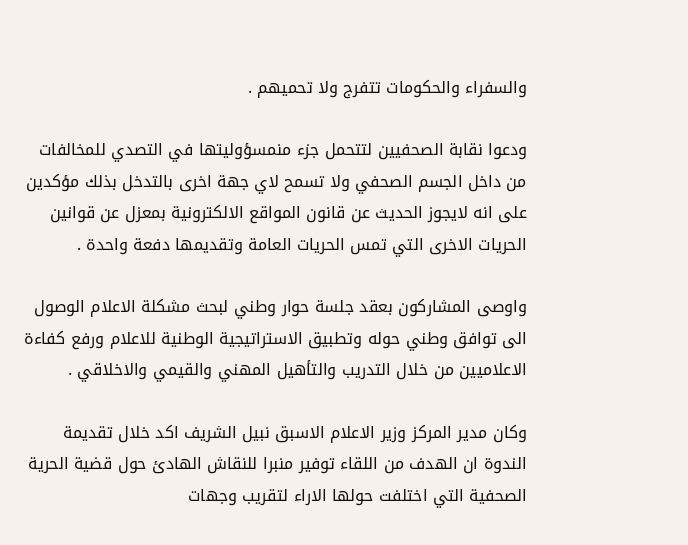والسفراء والحكومات تتفرج ولا تحميهم .

ودعوا نقابة الصحفيين لتتحمل جزء منمسؤوليتها في التصدي للمخالفات من داخل الجسم الصحفي ولا تسمح لاي جهة اخرى بالتدخل بذلك مؤكدين على انه لايجوز الحديث عن قانون المواقع الالكترونية بمعزل عن قوانين الحريات الاخرى التي تمس الحريات العامة وتقديمها دفعة واحدة .

واوصى المشاركون بعقد جلسة حوار وطني لبحث مشكلة الاعلام الوصول الى توافق وطني حوله وتطبيق الاستراتيجية الوطنية للاعلام ورفع كفاءة الاعلاميين من خلال التدريب والتأهيل المهني والقيمي والاخلاقي .

وكان مدير المركز وزير الاعلام الاسبق نبيل الشريف اكد خلال تقديمة الندوة ان الهدف من اللقاء توفير منبرا للنقاش الهادئ حول قضية الحرية الصحفية التي اختلفت حولها الاراء لتقريب وجهات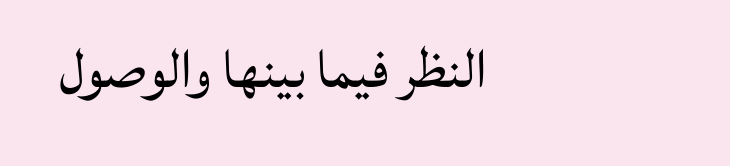النظر فيما بينها والوصول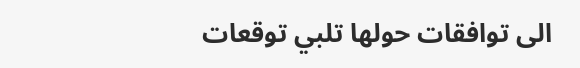الى توافقات حولها تلبي توقعات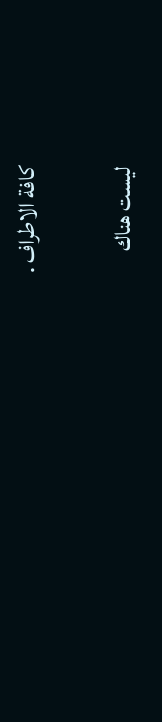كافة الاطراف .

ليست هناك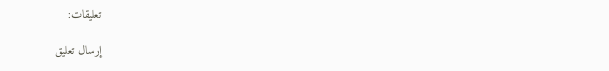تعليقات:

إرسال تعليق